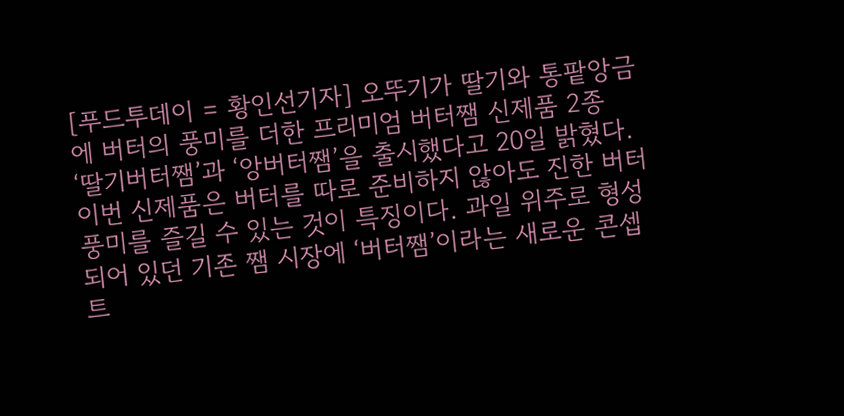[푸드투데이 = 황인선기자] 오뚜기가 딸기와 통팥앙금에 버터의 풍미를 더한 프리미엄 버터쨈 신제품 2종 ‘딸기버터쨈’과 ‘앙버터쨈’을 출시했다고 20일 밝혔다. 이번 신제품은 버터를 따로 준비하지 않아도 진한 버터 풍미를 즐길 수 있는 것이 특징이다. 과일 위주로 형성되어 있던 기존 쨈 시장에 ‘버터쨈’이라는 새로운 콘셉트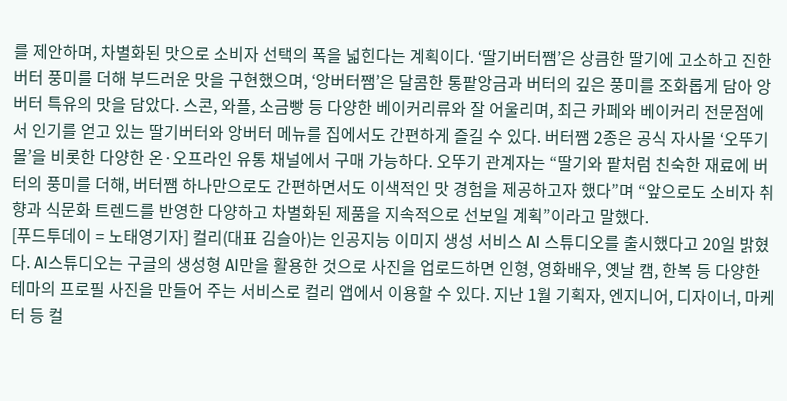를 제안하며, 차별화된 맛으로 소비자 선택의 폭을 넓힌다는 계획이다. ‘딸기버터쨈’은 상큼한 딸기에 고소하고 진한 버터 풍미를 더해 부드러운 맛을 구현했으며, ‘앙버터쨈’은 달콤한 통팥앙금과 버터의 깊은 풍미를 조화롭게 담아 앙버터 특유의 맛을 담았다. 스콘, 와플, 소금빵 등 다양한 베이커리류와 잘 어울리며, 최근 카페와 베이커리 전문점에서 인기를 얻고 있는 딸기버터와 앙버터 메뉴를 집에서도 간편하게 즐길 수 있다. 버터쨈 2종은 공식 자사몰 ‘오뚜기몰’을 비롯한 다양한 온·오프라인 유통 채널에서 구매 가능하다. 오뚜기 관계자는 “딸기와 팥처럼 친숙한 재료에 버터의 풍미를 더해, 버터쨈 하나만으로도 간편하면서도 이색적인 맛 경험을 제공하고자 했다”며 “앞으로도 소비자 취향과 식문화 트렌드를 반영한 다양하고 차별화된 제품을 지속적으로 선보일 계획”이라고 말했다.
[푸드투데이 = 노태영기자] 컬리(대표 김슬아)는 인공지능 이미지 생성 서비스 AI 스튜디오를 출시했다고 20일 밝혔다. AI스튜디오는 구글의 생성형 AI만을 활용한 것으로 사진을 업로드하면 인형, 영화배우, 옛날 캠, 한복 등 다양한 테마의 프로필 사진을 만들어 주는 서비스로 컬리 앱에서 이용할 수 있다. 지난 1월 기획자, 엔지니어, 디자이너, 마케터 등 컬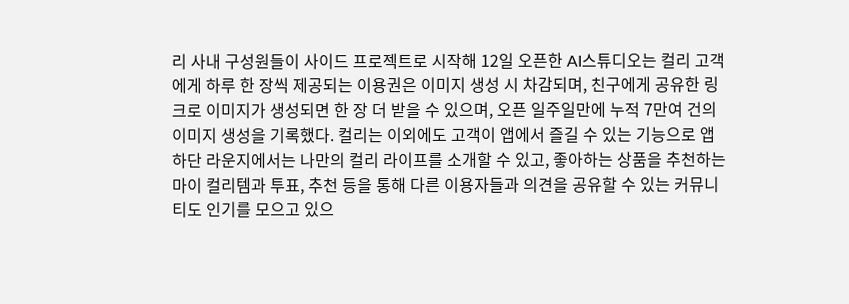리 사내 구성원들이 사이드 프로젝트로 시작해 12일 오픈한 AI스튜디오는 컬리 고객에게 하루 한 장씩 제공되는 이용권은 이미지 생성 시 차감되며, 친구에게 공유한 링크로 이미지가 생성되면 한 장 더 받을 수 있으며, 오픈 일주일만에 누적 7만여 건의 이미지 생성을 기록했다. 컬리는 이외에도 고객이 앱에서 즐길 수 있는 기능으로 앱 하단 라운지에서는 나만의 컬리 라이프를 소개할 수 있고, 좋아하는 상품을 추천하는 마이 컬리템과 투표, 추천 등을 통해 다른 이용자들과 의견을 공유할 수 있는 커뮤니티도 인기를 모으고 있으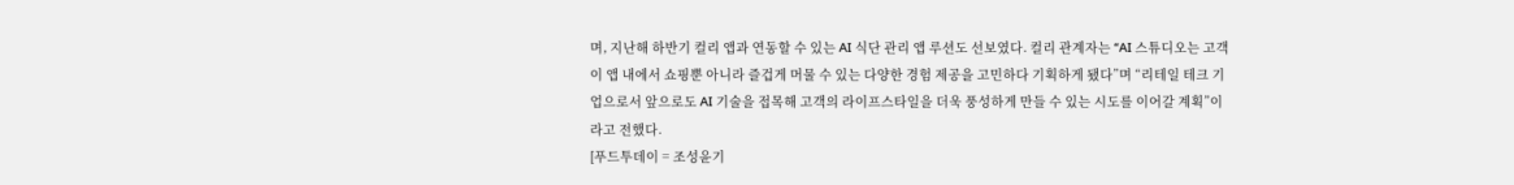며, 지난해 하반기 컬리 앱과 연동할 수 있는 AI 식단 관리 앱 루션도 선보였다. 컬리 관계자는 “AI 스튜디오는 고객이 앱 내에서 쇼핑뿐 아니라 즐겁게 머물 수 있는 다양한 경험 제공을 고민하다 기획하게 됐다”며 “리테일 테크 기업으로서 앞으로도 AI 기술을 접목해 고객의 라이프스타일을 더욱 풍성하게 만들 수 있는 시도를 이어갈 계획”이라고 전했다.
[푸드투데이 = 조성윤기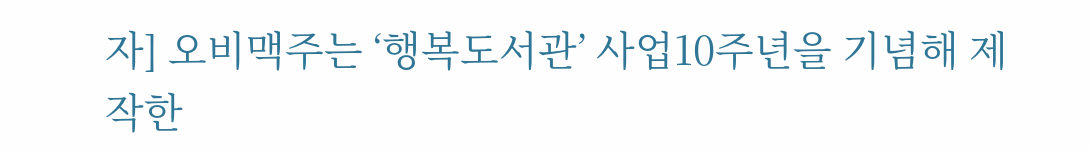자] 오비맥주는 ‘행복도서관’ 사업10주년을 기념해 제작한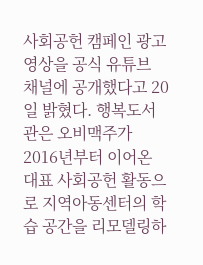사회공헌 캠페인 광고 영상을 공식 유튜브 채널에 공개했다고 20일 밝혔다. 행복도서관은 오비맥주가 2016년부터 이어온 대표 사회공헌 활동으로 지역아동센터의 학습 공간을 리모델링하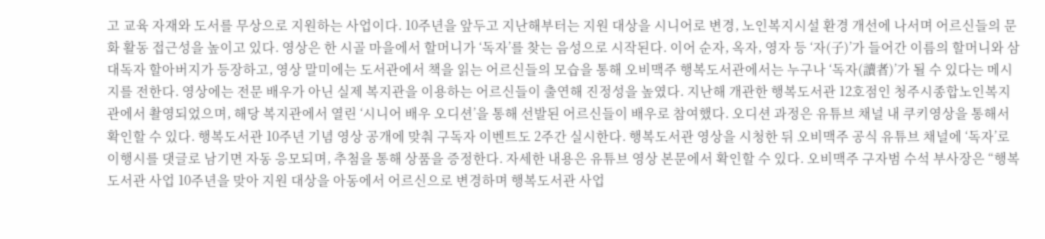고 교육 자재와 도서를 무상으로 지원하는 사업이다. 10주년을 앞두고 지난해부터는 지원 대상을 시니어로 변경, 노인복지시설 환경 개선에 나서며 어르신들의 문화 활동 접근성을 높이고 있다. 영상은 한 시골 마을에서 할머니가 ‘독자’를 찾는 음성으로 시작된다. 이어 순자, 옥자, 영자 등 ‘자(子)’가 들어간 이름의 할머니와 삼대독자 할아버지가 등장하고, 영상 말미에는 도서관에서 책을 읽는 어르신들의 모습을 통해 오비맥주 행복도서관에서는 누구나 ‘독자(讀者)’가 될 수 있다는 메시지를 전한다. 영상에는 전문 배우가 아닌 실제 복지관을 이용하는 어르신들이 출연해 진정성을 높였다. 지난해 개관한 행복도서관 12호점인 청주시종합노인복지관에서 촬영되었으며, 해당 복지관에서 열린 ‘시니어 배우 오디션’을 통해 선발된 어르신들이 배우로 참여했다. 오디션 과정은 유튜브 채널 내 쿠키영상을 통해서 확인할 수 있다. 행복도서관 10주년 기념 영상 공개에 맞춰 구독자 이벤트도 2주간 실시한다. 행복도서관 영상을 시청한 뒤 오비맥주 공식 유튜브 채널에 ‘독자’로 이행시를 댓글로 남기면 자동 응모되며, 추첨을 통해 상품을 증정한다. 자세한 내용은 유튜브 영상 본문에서 확인할 수 있다. 오비맥주 구자범 수석 부사장은 “행복도서관 사업 10주년을 맞아 지원 대상을 아동에서 어르신으로 변경하며 행복도서관 사업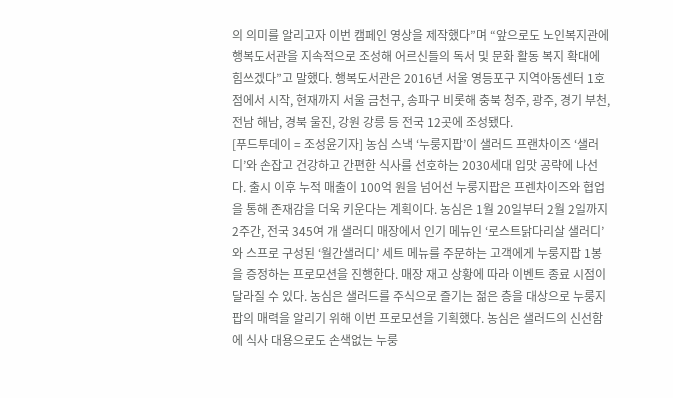의 의미를 알리고자 이번 캠페인 영상을 제작했다”며 “앞으로도 노인복지관에 행복도서관을 지속적으로 조성해 어르신들의 독서 및 문화 활동 복지 확대에 힘쓰겠다”고 말했다. 행복도서관은 2016년 서울 영등포구 지역아동센터 1호점에서 시작, 현재까지 서울 금천구, 송파구 비롯해 충북 청주, 광주, 경기 부천, 전남 해남, 경북 울진, 강원 강릉 등 전국 12곳에 조성됐다.
[푸드투데이 = 조성윤기자] 농심 스낵 ‘누룽지팝’이 샐러드 프랜차이즈 ‘샐러디’와 손잡고 건강하고 간편한 식사를 선호하는 2030세대 입맛 공략에 나선다. 출시 이후 누적 매출이 100억 원을 넘어선 누룽지팝은 프렌차이즈와 협업을 통해 존재감을 더욱 키운다는 계획이다. 농심은 1월 20일부터 2월 2일까지 2주간, 전국 345여 개 샐러디 매장에서 인기 메뉴인 ‘로스트닭다리살 샐러디’와 스프로 구성된 ‘월간샐러디’ 세트 메뉴를 주문하는 고객에게 누룽지팝 1봉을 증정하는 프로모션을 진행한다. 매장 재고 상황에 따라 이벤트 종료 시점이 달라질 수 있다. 농심은 샐러드를 주식으로 즐기는 젊은 층을 대상으로 누룽지팝의 매력을 알리기 위해 이번 프로모션을 기획했다. 농심은 샐러드의 신선함에 식사 대용으로도 손색없는 누룽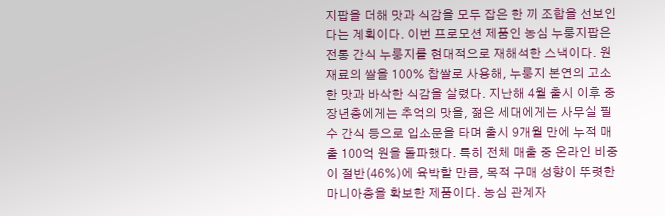지팝을 더해 맛과 식감을 모두 잡은 한 끼 조합을 선보인다는 계획이다. 이번 프로모션 제품인 농심 누룽지팝은 전통 간식 누룽지를 현대적으로 재해석한 스낵이다. 원재료의 쌀을 100% 찹쌀로 사용해, 누룽지 본연의 고소한 맛과 바삭한 식감을 살렸다. 지난해 4월 출시 이후 중장년층에게는 추억의 맛을, 젊은 세대에게는 사무실 필수 간식 등으로 입소문을 타며 출시 9개월 만에 누적 매출 100억 원을 돌파했다. 특히 전체 매출 중 온라인 비중이 절반(46%)에 육박할 만큼, 목적 구매 성향이 뚜렷한 마니아층을 확보한 제품이다. 농심 관계자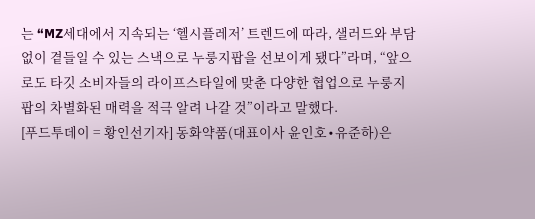는 “MZ세대에서 지속되는 ‘헬시플레저’ 트렌드에 따라, 샐러드와 부담 없이 곁들일 수 있는 스낵으로 누룽지팝을 선보이게 됐다”라며, “앞으로도 타깃 소비자들의 라이프스타일에 맞춘 다양한 협업으로 누룽지팝의 차별화된 매력을 적극 알려 나갈 것”이라고 말했다.
[푸드투데이 = 황인선기자] 동화약품(대표이사 윤인호∙유준하)은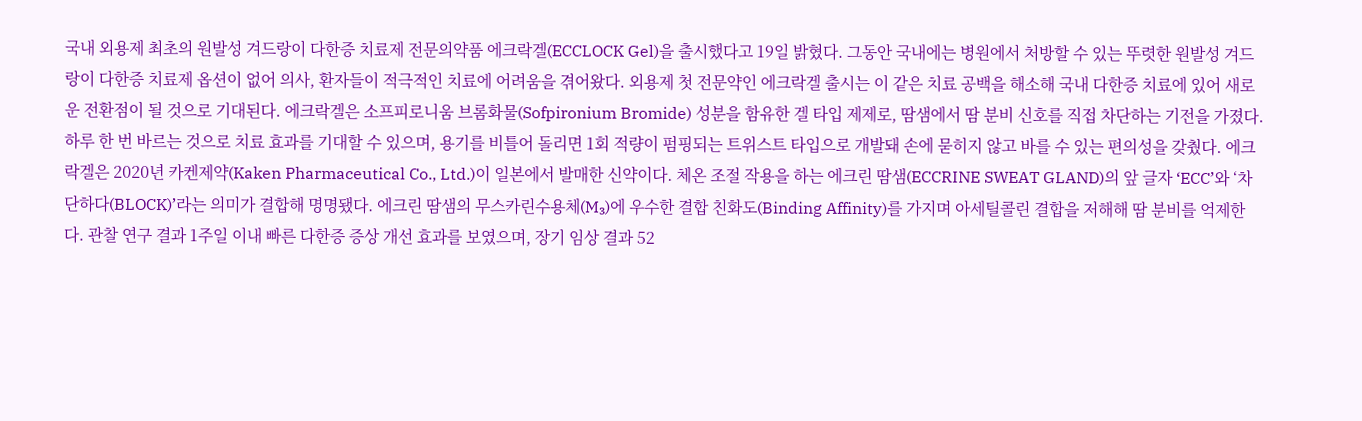국내 외용제 최초의 원발성 겨드랑이 다한증 치료제 전문의약품 에크락겔(ECCLOCK Gel)을 출시했다고 19일 밝혔다. 그동안 국내에는 병원에서 처방할 수 있는 뚜렷한 원발성 겨드랑이 다한증 치료제 옵션이 없어 의사, 환자들이 적극적인 치료에 어려움을 겪어왔다. 외용제 첫 전문약인 에크락겔 출시는 이 같은 치료 공백을 해소해 국내 다한증 치료에 있어 새로운 전환점이 될 것으로 기대된다. 에크락겔은 소프피로니움 브롬화물(Sofpironium Bromide) 성분을 함유한 겔 타입 제제로, 땀샘에서 땀 분비 신호를 직접 차단하는 기전을 가졌다. 하루 한 번 바르는 것으로 치료 효과를 기대할 수 있으며, 용기를 비틀어 돌리면 1회 적량이 펌핑되는 트위스트 타입으로 개발돼 손에 묻히지 않고 바를 수 있는 편의성을 갖췄다. 에크락겔은 2020년 카켄제약(Kaken Pharmaceutical Co., Ltd.)이 일본에서 발매한 신약이다. 체온 조절 작용을 하는 에크린 땀샘(ECCRINE SWEAT GLAND)의 앞 글자 ‘ECC’와 ‘차단하다(BLOCK)’라는 의미가 결합해 명명됐다. 에크린 땀샘의 무스카린수용체(M₃)에 우수한 결합 친화도(Binding Affinity)를 가지며 아세틸콜린 결합을 저해해 땀 분비를 억제한다. 관찰 연구 결과 1주일 이내 빠른 다한증 증상 개선 효과를 보였으며, 장기 임상 결과 52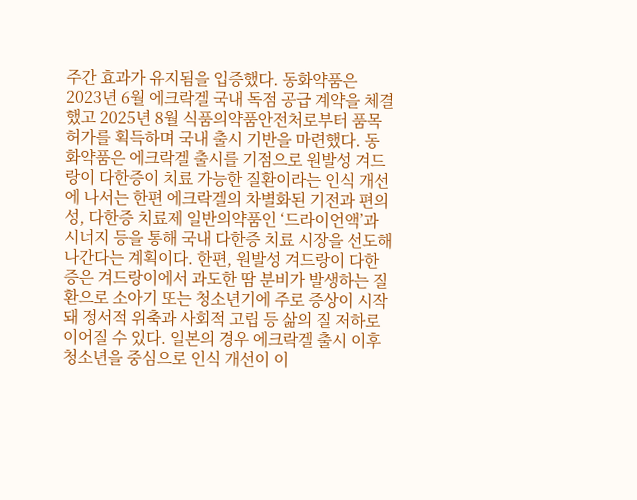주간 효과가 유지됨을 입증했다. 동화약품은 2023년 6월 에크락겔 국내 독점 공급 계약을 체결했고 2025년 8월 식품의약품안전처로부터 품목 허가를 획득하며 국내 출시 기반을 마련했다. 동화약품은 에크락겔 출시를 기점으로 원발성 겨드랑이 다한증이 치료 가능한 질환이라는 인식 개선에 나서는 한편 에크락겔의 차별화된 기전과 편의성, 다한증 치료제 일반의약품인 ‘드라이언액’과 시너지 등을 통해 국내 다한증 치료 시장을 선도해 나간다는 계획이다. 한편, 원발성 겨드랑이 다한증은 겨드랑이에서 과도한 땀 분비가 발생하는 질환으로 소아기 또는 청소년기에 주로 증상이 시작돼 정서적 위축과 사회적 고립 등 삶의 질 저하로 이어질 수 있다. 일본의 경우 에크락겔 출시 이후 청소년을 중심으로 인식 개선이 이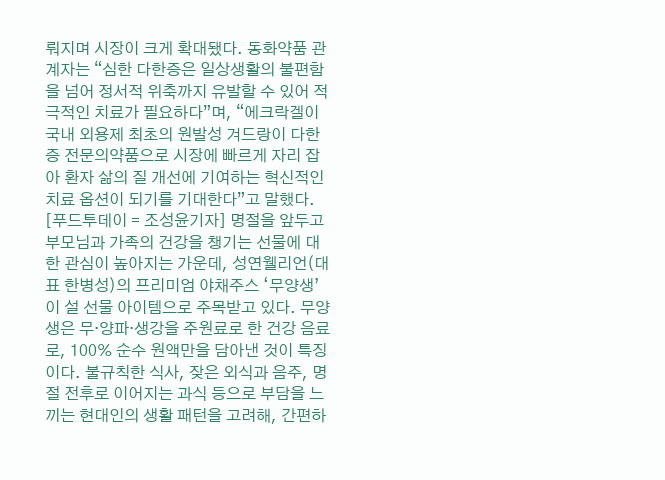뤄지며 시장이 크게 확대됐다. 동화약품 관계자는 “심한 다한증은 일상생활의 불편함을 넘어 정서적 위축까지 유발할 수 있어 적극적인 치료가 필요하다”며, “에크락겔이 국내 외용제 최초의 원발성 겨드랑이 다한증 전문의약품으로 시장에 빠르게 자리 잡아 환자 삶의 질 개선에 기여하는 혁신적인 치료 옵션이 되기를 기대한다”고 말했다.
[푸드투데이 = 조성윤기자] 명절을 앞두고 부모님과 가족의 건강을 챙기는 선물에 대한 관심이 높아지는 가운데, 성연웰리언(대표 한병성)의 프리미엄 야채주스 ‘무양생’이 설 선물 아이템으로 주목받고 있다. 무양생은 무·양파·생강을 주원료로 한 건강 음료로, 100% 순수 원액만을 담아낸 것이 특징이다. 불규칙한 식사, 잦은 외식과 음주, 명절 전후로 이어지는 과식 등으로 부담을 느끼는 현대인의 생활 패턴을 고려해, 간편하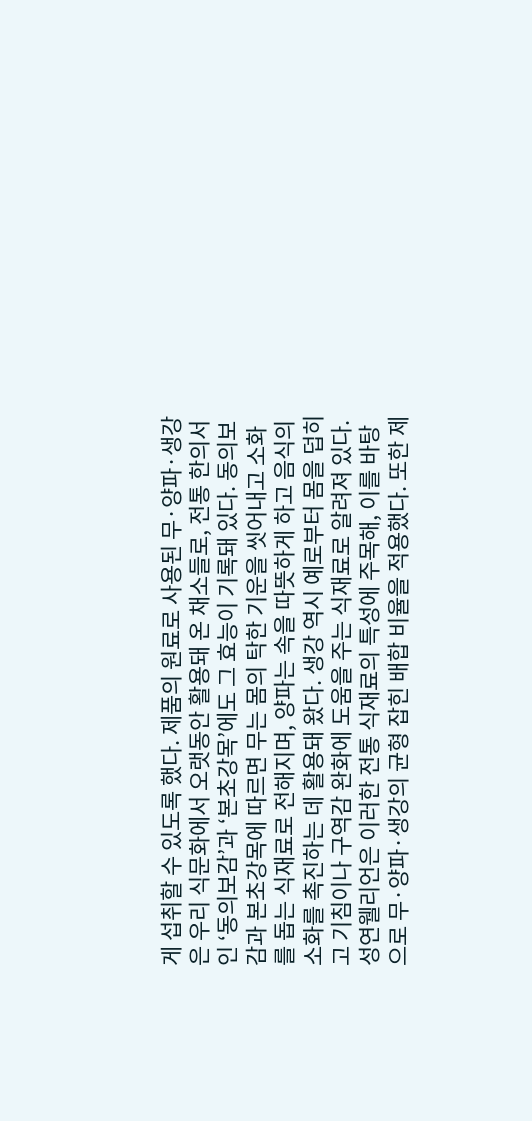게 섭취할 수 있도록 했다. 제품의 원료로 사용된 무·양파·생강은 우리 식문화에서 오랫동안 활용돼 온 채소들로, 전통 한의서인 ‘동의보감’과 ‘본초강목’에도 그 효능이 기록돼 있다. 동의보감과 본초강목에 따르면 무는 몸의 탁한 기운을 씻어내고 소화를 돕는 식재료로 전해지며, 양파는 속을 따뜻하게 하고 음식의 소화를 촉진하는 데 활용돼 왔다. 생강 역시 예로부터 몸을 덥히고 기침이나 구역감 완화에 도움을 주는 식재료로 알려져 있다. 성연웰리언은 이러한 전통 식재료의 특성에 주목해, 이를 바탕으로 무·양파·생강의 균형 잡힌 배합 비율을 적용했다. 또한 제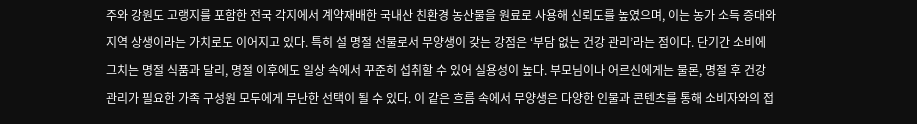주와 강원도 고랭지를 포함한 전국 각지에서 계약재배한 국내산 친환경 농산물을 원료로 사용해 신뢰도를 높였으며, 이는 농가 소득 증대와 지역 상생이라는 가치로도 이어지고 있다. 특히 설 명절 선물로서 무양생이 갖는 강점은 ‘부담 없는 건강 관리’라는 점이다. 단기간 소비에 그치는 명절 식품과 달리, 명절 이후에도 일상 속에서 꾸준히 섭취할 수 있어 실용성이 높다. 부모님이나 어르신에게는 물론, 명절 후 건강 관리가 필요한 가족 구성원 모두에게 무난한 선택이 될 수 있다. 이 같은 흐름 속에서 무양생은 다양한 인물과 콘텐츠를 통해 소비자와의 접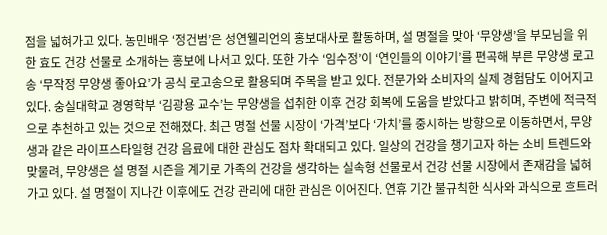점을 넓혀가고 있다. 농민배우 ‘정건범’은 성연웰리언의 홍보대사로 활동하며, 설 명절을 맞아 ‘무양생’을 부모님을 위한 효도 건강 선물로 소개하는 홍보에 나서고 있다. 또한 가수 ‘임수정’이 ‘연인들의 이야기’를 편곡해 부른 무양생 로고송 ‘무작정 무양생 좋아요’가 공식 로고송으로 활용되며 주목을 받고 있다. 전문가와 소비자의 실제 경험담도 이어지고 있다. 숭실대학교 경영학부 ‘김광용 교수’는 무양생을 섭취한 이후 건강 회복에 도움을 받았다고 밝히며, 주변에 적극적으로 추천하고 있는 것으로 전해졌다. 최근 명절 선물 시장이 ‘가격’보다 ‘가치’를 중시하는 방향으로 이동하면서, 무양생과 같은 라이프스타일형 건강 음료에 대한 관심도 점차 확대되고 있다. 일상의 건강을 챙기고자 하는 소비 트렌드와 맞물려, 무양생은 설 명절 시즌을 계기로 가족의 건강을 생각하는 실속형 선물로서 건강 선물 시장에서 존재감을 넓혀가고 있다. 설 명절이 지나간 이후에도 건강 관리에 대한 관심은 이어진다. 연휴 기간 불규칙한 식사와 과식으로 흐트러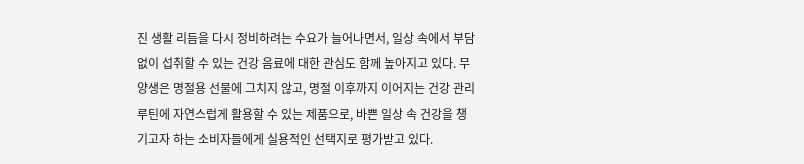진 생활 리듬을 다시 정비하려는 수요가 늘어나면서, 일상 속에서 부담 없이 섭취할 수 있는 건강 음료에 대한 관심도 함께 높아지고 있다. 무양생은 명절용 선물에 그치지 않고, 명절 이후까지 이어지는 건강 관리 루틴에 자연스럽게 활용할 수 있는 제품으로, 바쁜 일상 속 건강을 챙기고자 하는 소비자들에게 실용적인 선택지로 평가받고 있다.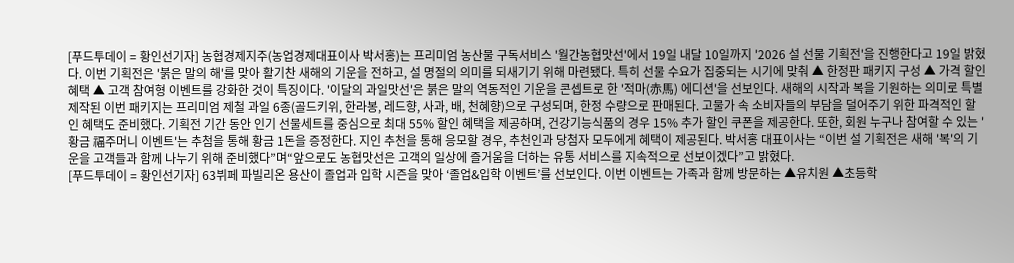[푸드투데이 = 황인선기자] 농협경제지주(농업경제대표이사 박서홍)는 프리미엄 농산물 구독서비스 '월간농협맛선'에서 19일 내달 10일까지 '2026 설 선물 기획전'을 진행한다고 19일 밝혔다. 이번 기획전은 '붉은 말의 해'를 맞아 활기찬 새해의 기운을 전하고, 설 명절의 의미를 되새기기 위해 마련됐다. 특히 선물 수요가 집중되는 시기에 맞춰 ▲ 한정판 패키지 구성 ▲ 가격 할인 혜택 ▲ 고객 참여형 이벤트를 강화한 것이 특징이다. '이달의 과일맛선'은 붉은 말의 역동적인 기운을 콘셉트로 한 '적마(赤馬) 에디션'을 선보인다. 새해의 시작과 복을 기원하는 의미로 특별 제작된 이번 패키지는 프리미엄 제철 과일 6종(골드키위, 한라봉, 레드향, 사과, 배, 천혜향)으로 구성되며, 한정 수량으로 판매된다. 고물가 속 소비자들의 부담을 덜어주기 위한 파격적인 할인 혜택도 준비했다. 기획전 기간 동안 인기 선물세트를 중심으로 최대 55% 할인 혜택을 제공하며, 건강기능식품의 경우 15% 추가 할인 쿠폰을 제공한다. 또한, 회원 누구나 참여할 수 있는 '황금 福주머니 이벤트'는 추첨을 통해 황금 1돈을 증정한다. 지인 추천을 통해 응모할 경우, 추천인과 당첨자 모두에게 혜택이 제공된다. 박서홍 대표이사는 “이번 설 기획전은 새해 '복'의 기운을 고객들과 함께 나누기 위해 준비했다”며“앞으로도 농협맛선은 고객의 일상에 즐거움을 더하는 유통 서비스를 지속적으로 선보이겠다”고 밝혔다.
[푸드투데이 = 황인선기자] 63뷔페 파빌리온 용산이 졸업과 입학 시즌을 맞아 ‘졸업&입학 이벤트’를 선보인다. 이번 이벤트는 가족과 함께 방문하는 ▲유치원 ▲초등학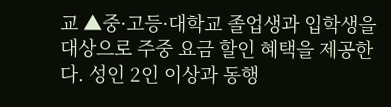교 ▲중·고등·대학교 졸업생과 입학생을 대상으로 주중 요금 할인 혜택을 제공한다. 성인 2인 이상과 동행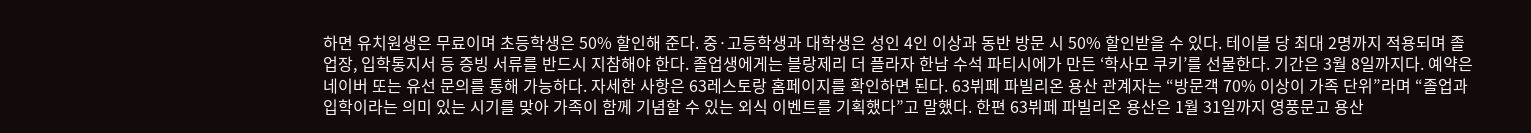하면 유치원생은 무료이며 초등학생은 50% 할인해 준다. 중·고등학생과 대학생은 성인 4인 이상과 동반 방문 시 50% 할인받을 수 있다. 테이블 당 최대 2명까지 적용되며 졸업장, 입학통지서 등 증빙 서류를 반드시 지참해야 한다. 졸업생에게는 블랑제리 더 플라자 한남 수석 파티시에가 만든 ‘학사모 쿠키’를 선물한다. 기간은 3월 8일까지다. 예약은 네이버 또는 유선 문의를 통해 가능하다. 자세한 사항은 63레스토랑 홈페이지를 확인하면 된다. 63뷔페 파빌리온 용산 관계자는 “방문객 70% 이상이 가족 단위”라며 “졸업과 입학이라는 의미 있는 시기를 맞아 가족이 함께 기념할 수 있는 외식 이벤트를 기획했다”고 말했다. 한편 63뷔페 파빌리온 용산은 1월 31일까지 영풍문고 용산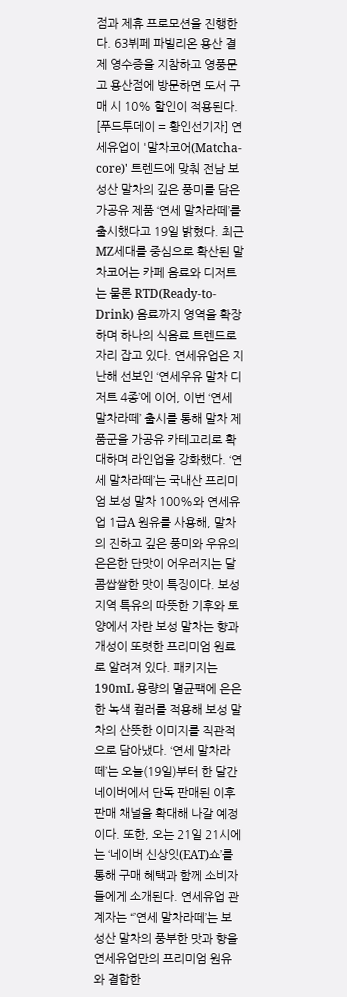점과 제휴 프로모션을 진행한다. 63뷔페 파빌리온 용산 결제 영수증을 지참하고 영풍문고 용산점에 방문하면 도서 구매 시 10% 할인이 적용된다.
[푸드투데이 = 황인선기자] 연세유업이 '말차코어(Matcha-core)' 트렌드에 맞춰 전남 보성산 말차의 깊은 풍미를 담은 가공유 제품 ‘연세 말차라떼’를 출시했다고 19일 밝혔다. 최근MZ세대를 중심으로 확산된 말차코어는 카페 음료와 디저트는 물론 RTD(Ready-to-Drink) 음료까지 영역을 확장하며 하나의 식음료 트렌드로 자리 잡고 있다. 연세유업은 지난해 선보인 ‘연세우유 말차 디저트 4종’에 이어, 이번 ‘연세 말차라떼’ 출시를 통해 말차 제품군을 가공유 카테고리로 확대하며 라인업을 강화했다. ‘연세 말차라떼’는 국내산 프리미엄 보성 말차 100%와 연세유업 1급A 원유를 사용해, 말차의 진하고 깊은 풍미와 우유의 은은한 단맛이 어우러지는 달콤쌉쌀한 맛이 특징이다. 보성 지역 특유의 따뜻한 기후와 토양에서 자란 보성 말차는 향과 개성이 또렷한 프리미엄 원료로 알려져 있다. 패키지는 190mL 용량의 멸균팩에 은은한 녹색 컬러를 적용해 보성 말차의 산뜻한 이미지를 직관적으로 담아냈다. ‘연세 말차라떼’는 오늘(19일)부터 한 달간 네이버에서 단독 판매된 이후 판매 채널을 확대해 나갈 예정이다. 또한, 오는 21일 21시에는 ‘네이버 신상잇(EAT)쇼’를 통해 구매 혜택과 함께 소비자들에게 소개된다. 연세유업 관계자는 “’연세 말차라떼’는 보성산 말차의 풍부한 맛과 향을 연세유업만의 프리미엄 원유와 결합한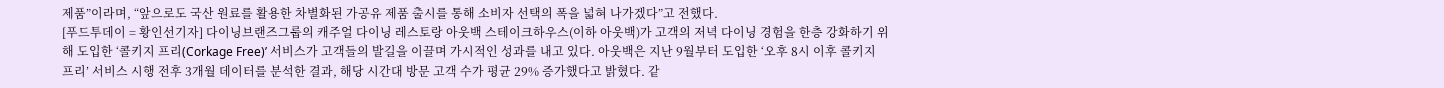제품”이라며, “앞으로도 국산 원료를 활용한 차별화된 가공유 제품 출시를 통해 소비자 선택의 폭을 넓혀 나가겠다”고 전했다.
[푸드투데이 = 황인선기자] 다이닝브랜즈그룹의 캐주얼 다이닝 레스토랑 아웃백 스테이크하우스(이하 아웃백)가 고객의 저녁 다이닝 경험을 한층 강화하기 위해 도입한 ‘콜키지 프리(Corkage Free)’ 서비스가 고객들의 발길을 이끌며 가시적인 성과를 내고 있다. 아웃백은 지난 9월부터 도입한 ‘오후 8시 이후 콜키지 프리’ 서비스 시행 전후 3개월 데이터를 분석한 결과, 해당 시간대 방문 고객 수가 평균 29% 증가했다고 밝혔다. 같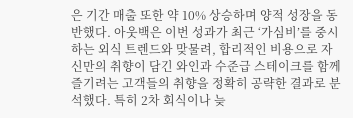은 기간 매출 또한 약 10% 상승하며 양적 성장을 동반했다. 아웃백은 이번 성과가 최근 ‘가심비’를 중시하는 외식 트렌드와 맞물려, 합리적인 비용으로 자신만의 취향이 담긴 와인과 수준급 스테이크를 함께 즐기려는 고객들의 취향을 정확히 공략한 결과로 분석했다. 특히 2차 회식이나 늦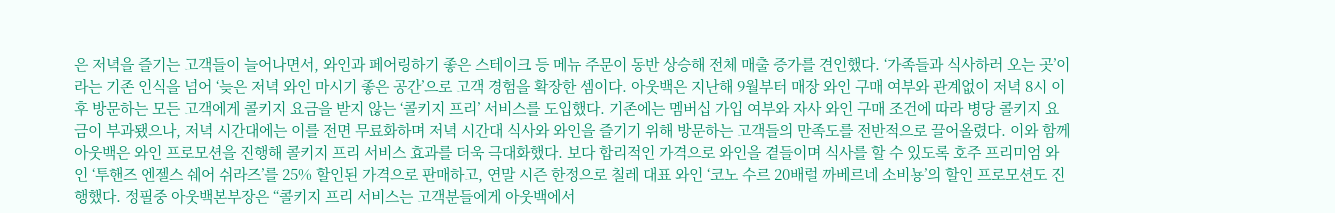은 저녁을 즐기는 고객들이 늘어나면서, 와인과 페어링하기 좋은 스테이크 등 메뉴 주문이 동반 상승해 전체 매출 증가를 견인했다. ‘가족들과 식사하러 오는 곳’이라는 기존 인식을 넘어 ‘늦은 저녁 와인 마시기 좋은 공간’으로 고객 경험을 확장한 셈이다. 아웃백은 지난해 9월부터 매장 와인 구매 여부와 관계없이 저녁 8시 이후 방문하는 모든 고객에게 콜키지 요금을 받지 않는 ‘콜키지 프리’ 서비스를 도입했다. 기존에는 멤버십 가입 여부와 자사 와인 구매 조건에 따라 병당 콜키지 요금이 부과됐으나, 저녁 시간대에는 이를 전면 무료화하며 저녁 시간대 식사와 와인을 즐기기 위해 방문하는 고객들의 만족도를 전반적으로 끌어올렸다. 이와 함께 아웃백은 와인 프로모션을 진행해 콜키지 프리 서비스 효과를 더욱 극대화했다. 보다 합리적인 가격으로 와인을 곁들이며 식사를 할 수 있도록 호주 프리미엄 와인 ‘투핸즈 엔젤스 쉐어 쉬라즈’를 25% 할인된 가격으로 판매하고, 연말 시즌 한정으로 칠레 대표 와인 ‘코노 수르 20배럴 까베르네 소비뇽’의 할인 프로모션도 진행했다. 정필중 아웃백본부장은 “콜키지 프리 서비스는 고객분들에게 아웃백에서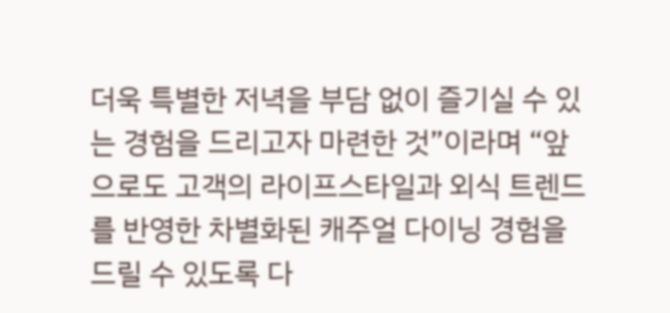더욱 특별한 저녁을 부담 없이 즐기실 수 있는 경험을 드리고자 마련한 것”이라며 “앞으로도 고객의 라이프스타일과 외식 트렌드를 반영한 차별화된 캐주얼 다이닝 경험을 드릴 수 있도록 다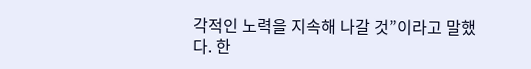각적인 노력을 지속해 나갈 것”이라고 말했다. 한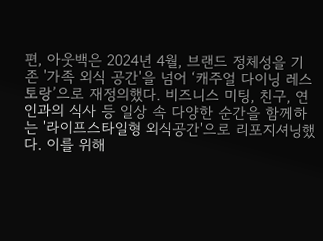편, 아웃백은 2024년 4월, 브랜드 정체성을 기존 '가족 외식 공간'을 넘어 ‘캐주얼 다이닝 레스토랑’으로 재정의했다. 비즈니스 미팅, 친구, 연인과의 식사 등 일상 속 다양한 순간을 함께하는 '라이프스타일형 외식공간'으로 리포지셔닝했다. 이를 위해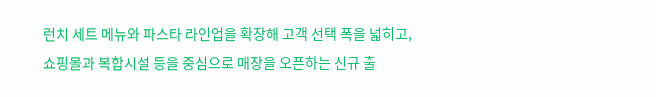런치 세트 메뉴와 파스타 라인업을 확장해 고객 선택 폭을 넓히고, 쇼핑몰과 복합시설 등을 중심으로 매장을 오픈하는 신규 출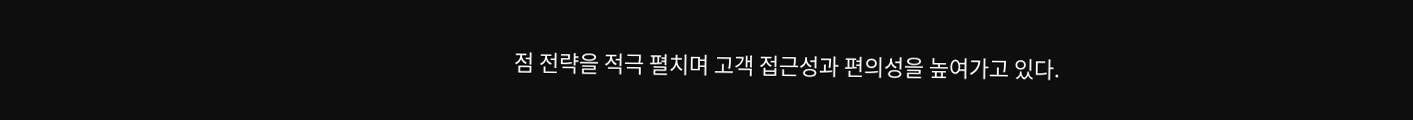점 전략을 적극 펼치며 고객 접근성과 편의성을 높여가고 있다.